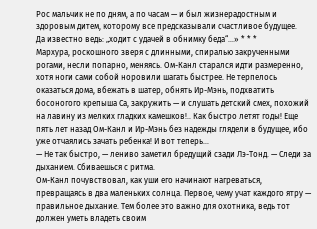Рос мальчик не по дням, а по часам — и был жизнерадостным и здоровым дитем, которому все предсказывали счастливое будущее.
Да известно ведь: „ходит с удачей в обнимку беда“…» * * *
Мархура, роскошного зверя с длинными, спиралью закрученными рогами, несли попарно, меняясь. Ом-Канл старался идти размеренно, хотя ноги сами собой норовили шагать быстрее. Не терпелось оказаться дома, вбежать в шатер, обнять Ир-Мэнь, подхватить босоногого крепыша Са, закружить — и слушать детский смех, похожий на лавину из мелких гладких камешков!.. Как быстро летят годы! Еще пять лет назад Ом-Канл и Ир-Мэнь без надежды глядели в будущее, ибо уже отчаялись зачать ребенка! И вот теперь…
— Не так быстро, — лениво заметил бредущий сзади Лэ-Тонд. — Следи за дыханием. Сбиваешься с ритма.
Ом-Канл почувствовал, как уши его начинают нагреваться, превращаясь в два маленьких солнца. Первое, чему учат каждого ятру — правильное дыхание. Тем более это важно для охотника, ведь тот должен уметь владеть своим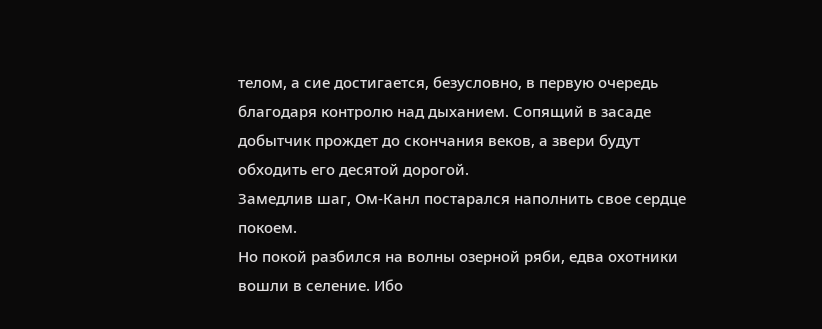телом, а сие достигается, безусловно, в первую очередь благодаря контролю над дыханием. Сопящий в засаде добытчик прождет до скончания веков, а звери будут обходить его десятой дорогой.
Замедлив шаг, Ом-Канл постарался наполнить свое сердце покоем.
Но покой разбился на волны озерной ряби, едва охотники вошли в селение. Ибо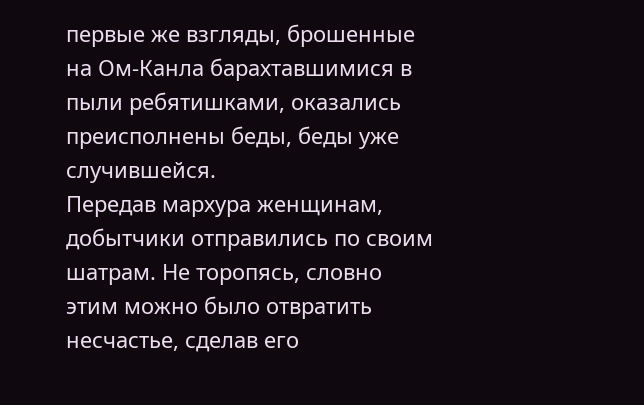первые же взгляды, брошенные на Ом-Канла барахтавшимися в пыли ребятишками, оказались преисполнены беды, беды уже случившейся.
Передав мархура женщинам, добытчики отправились по своим шатрам. Не торопясь, словно этим можно было отвратить несчастье, сделав его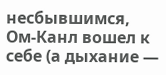несбывшимся, Ом-Канл вошел к себе (а дыхание —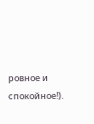ровное и спокойное!).